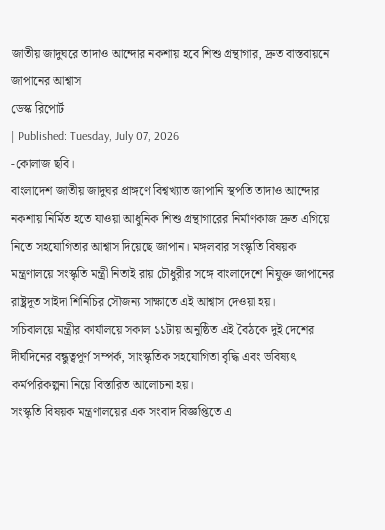জাতীয় জাদুঘরে তাদাও আন্দোর নকশায় হবে শিশু গ্রন্থাগার, দ্রুত বাস্তবায়নে জাপানের আশ্বাস
ডেস্ক রিপোর্ট
| Published: Tuesday, July 07, 2026
-কোলাজ ছবি।
বাংলাদেশ জাতীয় জাদুঘর প্রাঙ্গণে বিশ্বখ্যাত জাপানি স্থপতি তাদাও আন্দোর নকশায় নির্মিত হতে যাওয়া আধুনিক শিশু গ্রন্থাগারের নির্মাণকাজ দ্রুত এগিয়ে নিতে সহযোগিতার আশ্বাস দিয়েছে জাপান। মঙ্গলবার সংস্কৃতি বিষয়ক মন্ত্রণালয়ে সংস্কৃতি মন্ত্রী নিতাই রায় চৌধুরীর সঙ্গে বাংলাদেশে নিযুক্ত জাপানের রাষ্ট্রদূত সাইদা শিনিচির সৌজন্য সাক্ষাতে এই আশ্বাস দেওয়া হয়।
সচিবালয়ে মন্ত্রীর কার্যালয়ে সকাল ১১টায় অনুষ্ঠিত এই বৈঠকে দুই দেশের দীর্ঘদিনের বন্ধুত্বপূর্ণ সম্পর্ক, সাংস্কৃতিক সহযোগিতা বৃদ্ধি এবং ভবিষ্যৎ কর্মপরিকল্পনা নিয়ে বিস্তারিত আলোচনা হয়।
সংস্কৃতি বিষয়ক মন্ত্রণালয়ের এক সংবাদ বিজ্ঞপ্তিতে এ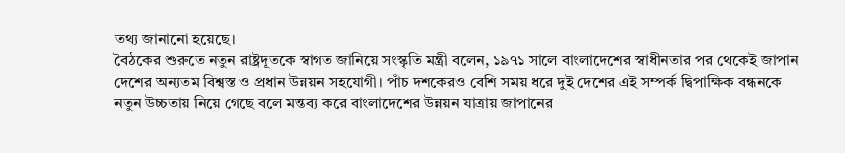তথ্য জানানো হয়েছে।
বৈঠকের শুরুতে নতুন রাষ্ট্রদূতকে স্বাগত জানিয়ে সংস্কৃতি মন্ত্রী বলেন, ১৯৭১ সালে বাংলাদেশের স্বাধীনতার পর থেকেই জাপান দেশের অন্যতম বিশ্বস্ত ও প্রধান উন্নয়ন সহযোগী। পাঁচ দশকেরও বেশি সময় ধরে দুই দেশের এই সম্পর্ক দ্বিপাক্ষিক বন্ধনকে নতুন উচ্চতায় নিয়ে গেছে বলে মন্তব্য করে বাংলাদেশের উন্নয়ন যাত্রায় জাপানের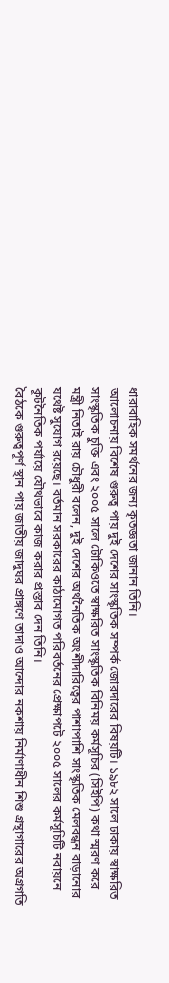ধারাবাহিক সমর্থনের জন্য কৃতজ্ঞতা জানান তিনি।
আলোচনায় বিশেষ গুরুত্ব পায় দুই দেশের সাংস্কৃতিক সম্পর্ক জোরদারের বিষয়টি। ১৯৮২ সালে ঢাকায় স্বাক্ষরিত সাংস্কৃতিক চুক্তি এবং ২০০৫ সালে টোকিওতে স্বাক্ষরিত সাংস্কৃতিক বিনিময় কর্মসূচির (সিইপি) কথা স্মরণ করে মন্ত্রী নিতাই রায় চৌধুরী বলেন, দুই দেশের অর্থনৈতিক অংশীদারিত্বের পাশাপাশি সাংস্কৃতিক মেলবন্ধন বাড়ানোর যথেষ্ট সুযোগ রয়েছে। বর্তমান সরকারের কাঠামোগত পরিবর্তনের প্রেক্ষাপটে ২০০৫ সালের কর্মসূচিটি নবায়নে কূটনৈতিক পর্যায়ে যৌথভাবে কাজ করার প্রস্তাব দেন তিনি।
বৈঠকে গুরুত্বপূর্ণ স্থান পায় জাতীয় জাদুঘর প্রাঙ্গণে তাদাও আন্দোর নকশায় নির্মাণাধীন শিশু গ্রন্থাগারের অগ্রগতি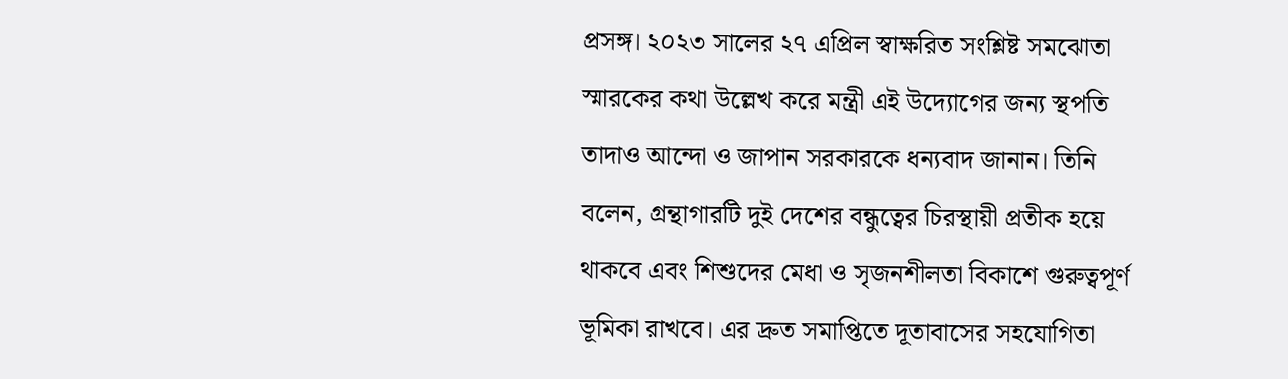প্রসঙ্গ। ২০২৩ সালের ২৭ এপ্রিল স্বাক্ষরিত সংশ্লিষ্ট সমঝোতা স্মারকের কথা উল্লেখ করে মন্ত্রী এই উদ্যোগের জন্য স্থপতি তাদাও আন্দো ও জাপান সরকারকে ধন্যবাদ জানান। তিনি বলেন, গ্রন্থাগারটি দুই দেশের বন্ধুত্বের চিরস্থায়ী প্রতীক হয়ে থাকবে এবং শিশুদের মেধা ও সৃজনশীলতা বিকাশে গুরুত্বপূর্ণ ভূমিকা রাখবে। এর দ্রুত সমাপ্তিতে দূতাবাসের সহযোগিতা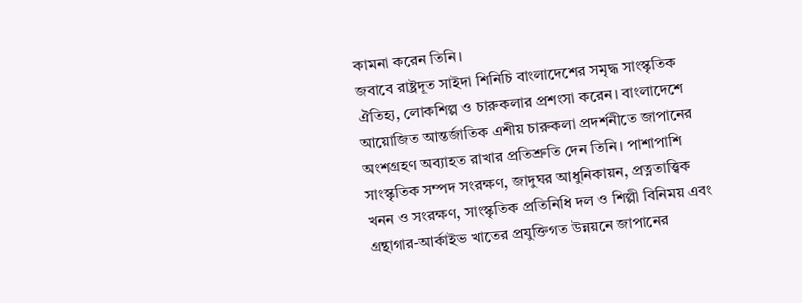কামনা করেন তিনি।
জবাবে রাষ্ট্রদূত সাইদা শিনিচি বাংলাদেশের সমৃদ্ধ সাংস্কৃতিক ঐতিহ্য, লোকশিল্প ও চারুকলার প্রশংসা করেন। বাংলাদেশে আয়োজিত আন্তর্জাতিক এশীয় চারুকলা প্রদর্শনীতে জাপানের অংশগ্রহণ অব্যাহত রাখার প্রতিশ্রুতি দেন তিনি। পাশাপাশি সাংস্কৃতিক সম্পদ সংরক্ষণ, জাদুঘর আধুনিকায়ন, প্রত্নতাত্ত্বিক খনন ও সংরক্ষণ, সাংস্কৃতিক প্রতিনিধি দল ও শিল্পী বিনিময় এবং গ্রন্থাগার-আর্কাইভ খাতের প্রযুক্তিগত উন্নয়নে জাপানের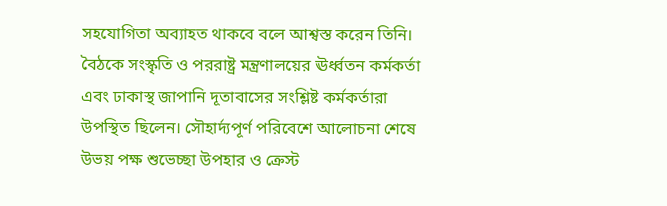সহযোগিতা অব্যাহত থাকবে বলে আশ্বস্ত করেন তিনি।
বৈঠকে সংস্কৃতি ও পররাষ্ট্র মন্ত্রণালয়ের ঊর্ধ্বতন কর্মকর্তা এবং ঢাকাস্থ জাপানি দূতাবাসের সংশ্লিষ্ট কর্মকর্তারা উপস্থিত ছিলেন। সৌহার্দ্যপূর্ণ পরিবেশে আলোচনা শেষে উভয় পক্ষ শুভেচ্ছা উপহার ও ক্রেস্ট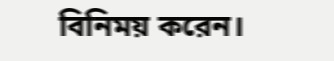বিনিময় করেন।